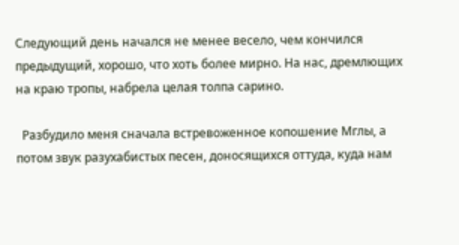Следующий день начался не менее весело, чем кончился предыдущий, хорошо, что хоть более мирно. На нас, дремлющих на краю тропы, набрела целая толпа сарино.

  Разбудило меня сначала встревоженное копошение Мглы, а потом звук разухабистых песен, доносящихся оттуда, куда нам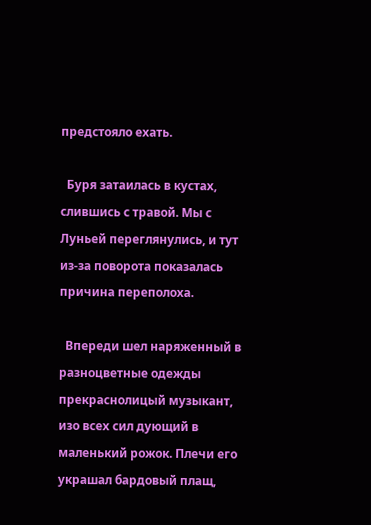предстояло ехать.

  Буря затаилась в кустах, слившись с травой. Мы с Луньей переглянулись, и тут из-за поворота показалась причина переполоха.

  Впереди шел наряженный в разноцветные одежды прекраснолицый музыкант, изо всех сил дующий в маленький рожок. Плечи его украшал бардовый плащ,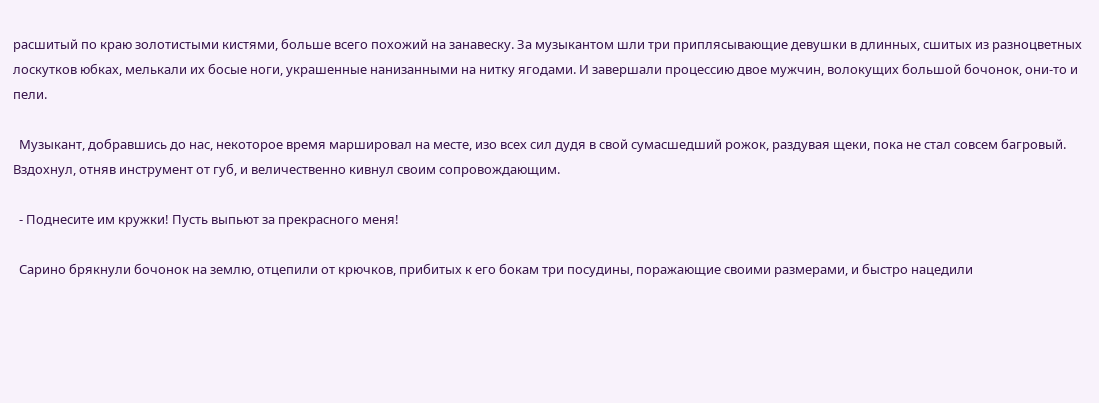расшитый по краю золотистыми кистями, больше всего похожий на занавеску. За музыкантом шли три приплясывающие девушки в длинных, сшитых из разноцветных лоскутков юбках, мелькали их босые ноги, украшенные нанизанными на нитку ягодами. И завершали процессию двое мужчин, волокущих большой бочонок, они-то и пели.

  Музыкант, добравшись до нас, некоторое время маршировал на месте, изо всех сил дудя в свой сумасшедший рожок, раздувая щеки, пока не стал совсем багровый. Вздохнул, отняв инструмент от губ, и величественно кивнул своим сопровождающим.

  - Поднесите им кружки! Пусть выпьют за прекрасного меня!

  Сарино брякнули бочонок на землю, отцепили от крючков, прибитых к его бокам три посудины, поражающие своими размерами, и быстро нацедили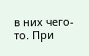в них чего-то. При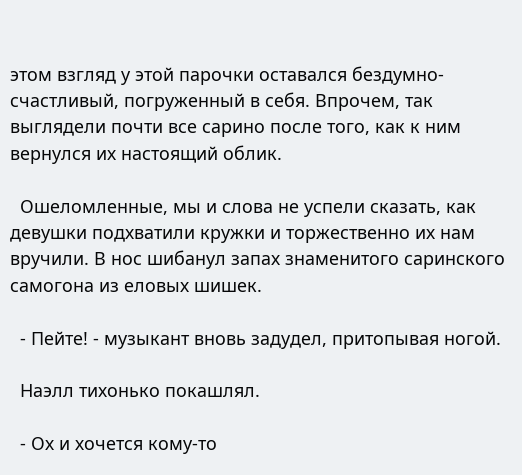этом взгляд у этой парочки оставался бездумно-счастливый, погруженный в себя. Впрочем, так выглядели почти все сарино после того, как к ним вернулся их настоящий облик.

  Ошеломленные, мы и слова не успели сказать, как девушки подхватили кружки и торжественно их нам вручили. В нос шибанул запах знаменитого саринского самогона из еловых шишек.

  - Пейте! - музыкант вновь задудел, притопывая ногой.

  Наэлл тихонько покашлял.

  - Ох и хочется кому-то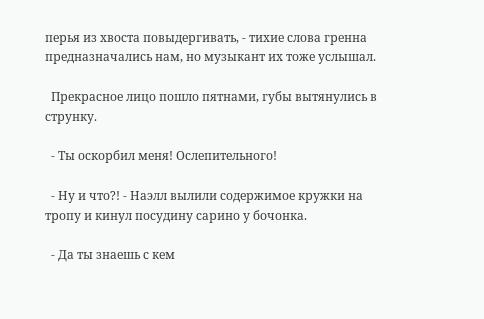перья из хвоста повыдергивать, - тихие слова гренна предназначались нам, но музыкант их тоже услышал.

  Прекрасное лицо пошло пятнами, губы вытянулись в струнку.

  - Ты оскорбил меня! Ослепительного!

  - Ну и что?! - Наэлл вылили содержимое кружки на тропу и кинул посудину сарино у бочонка.

  - Да ты знаешь с кем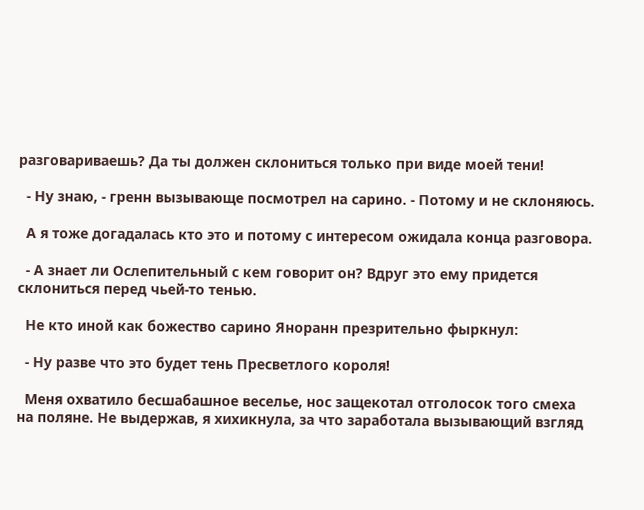разговариваешь? Да ты должен склониться только при виде моей тени!

  - Ну знаю, - гренн вызывающе посмотрел на сарино. - Потому и не склоняюсь.

  А я тоже догадалась кто это и потому с интересом ожидала конца разговора.

  - А знает ли Ослепительный с кем говорит он? Вдруг это ему придется склониться перед чьей-то тенью.

  Не кто иной как божество сарино Яноранн презрительно фыркнул:

  - Ну разве что это будет тень Пресветлого короля!

  Меня охватило бесшабашное веселье, нос защекотал отголосок того смеха на поляне. Не выдержав, я хихикнула, за что заработала вызывающий взгляд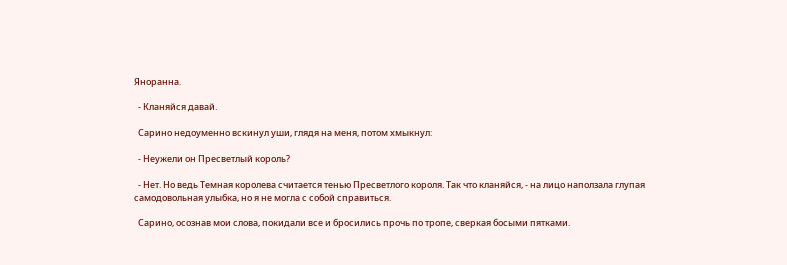Яноранна.

  - Кланяйся давай.

  Сарино недоуменно вскинул уши, глядя на меня, потом хмыкнул:

  - Неужели он Пресветлый король?

  - Нет. Но ведь Темная королева считается тенью Пресветлого короля. Так что кланяйся, - на лицо наползала глупая самодовольная улыбка, но я не могла с собой справиться.

  Сарино, осознав мои слова, покидали все и бросились прочь по тропе, сверкая босыми пятками.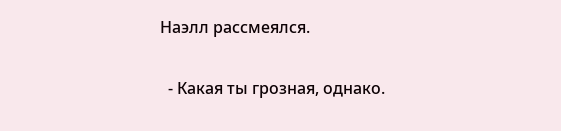Наэлл рассмеялся.

  - Какая ты грозная, однако.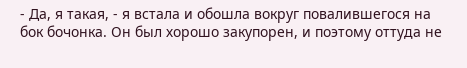- Да, я такая, - я встала и обошла вокруг повалившегося на бок бочонка. Он был хорошо закупорен, и поэтому оттуда не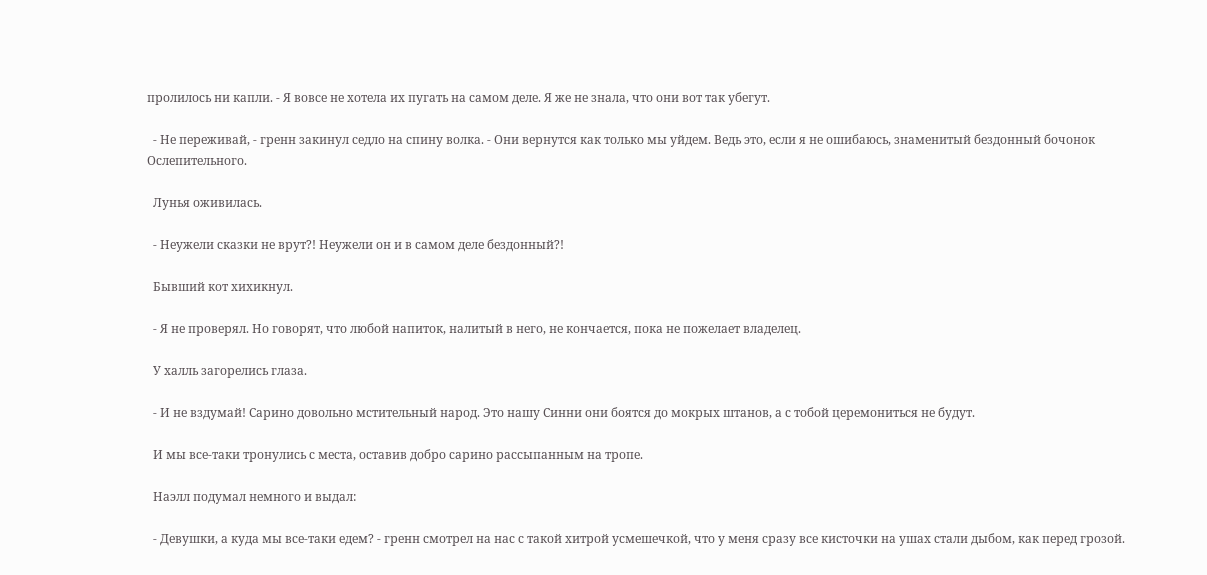пролилось ни капли. - Я вовсе не хотела их пугать на самом деле. Я же не знала, что они вот так убегут.

  - Не переживай, - гренн закинул седло на спину волка. - Они вернутся как только мы уйдем. Ведь это, если я не ошибаюсь, знаменитый бездонный бочонок Ослепительного.

  Лунья оживилась.

  - Неужели сказки не врут?! Неужели он и в самом деле бездонный?!

  Бывший кот хихикнул.

  - Я не проверял. Но говорят, что любой напиток, налитый в него, не кончается, пока не пожелает владелец.

  У халль загорелись глаза.

  - И не вздумай! Сарино довольно мстительный народ. Это нашу Синни они боятся до мокрых штанов, а с тобой церемониться не будут.

  И мы все-таки тронулись с места, оставив добро сарино рассыпанным на тропе.

  Наэлл подумал немного и выдал:

  - Девушки, а куда мы все-таки едем? - гренн смотрел на нас с такой хитрой усмешечкой, что у меня сразу все кисточки на ушах стали дыбом, как перед грозой.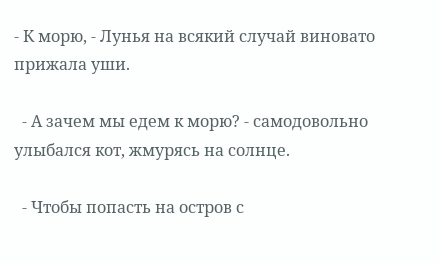- К морю, - Лунья на всякий случай виновато прижала уши.

  - А зачем мы едем к морю? - самодовольно улыбался кот, жмурясь на солнце.

  - Чтобы попасть на остров с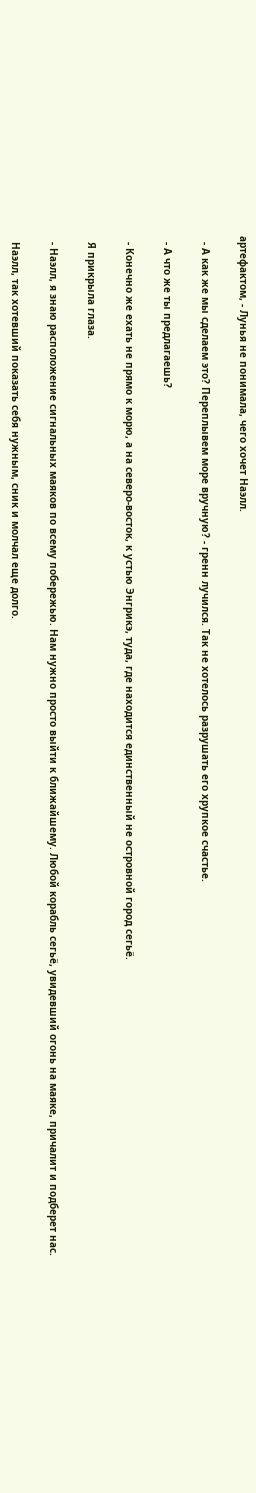артефактом, - Лунья не понимала, чего хочет Наэлл.

  - А как же мы сделаем это? Переплывем море вручную? - гренн лучился. Так не хотелось разрушать его хрупкое счастье.

  - А что же ты предлагаешь?

  - Конечно же ехать не прямо к морю, а на северо-восток, к устью Энгрикэ, туда, где находится единственный не островной город сегьё.

  Я прикрыла глаза.

  - Наэлл, я знаю расположение сигнальных маяков по всему побережью. Нам нужно просто выйти к ближайшему. Любой корабль сегьё, увидевший огонь на маяке, причалит и подберет нас.

  Наэлл, так хотевший показать себя нужным, сник и молчал еще долго.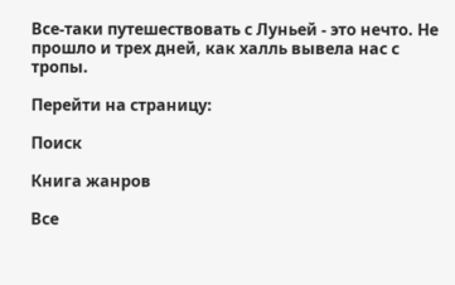Все-таки путешествовать с Луньей - это нечто. Не прошло и трех дней, как халль вывела нас с тропы.

Перейти на страницу:

Поиск

Книга жанров

Все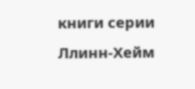книги серии Ллинн-Хейм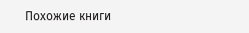Похожие книги